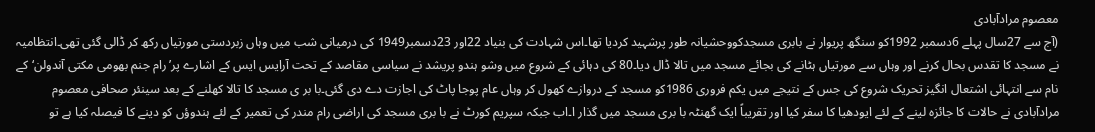معصوم مرادآبادی
(آج سے 27سال پہلے 6دسمبر 1992کو سنگھ پریوار نے بابری مسجدکووحشیانہ طور پرشہید کردیا تھا۔اس شہادت کی بنیاد 22اور 23دسمبر1949 کی درمیانی شب میں وہاں زبردستی مورتیاں رکھ کر ڈالی گئی تھی۔انتظامیہ نے مسجد کا تقدس بحال کرنے اور وہاں سے مورتیاں ہٹانے کی بجائے مسجد میں تالا ڈال دیا۔80 کی دہائی کے شروع میں وشو ہندو پریشد نے سیاسی مقاصد کے تحت آرایس ایس کے اشارے پر’رام جنم بھومی مکتی آندولن‘کے نام سے انتہائی اشتعال انگیز تحریک شروع کی جس کے نتیجے میں یکم فروری 1986کو مسجد کے دروازے کھول کر وہاں عام پوجا پاٹ کی اجازت دے دی گئی۔با بر ی مسجد کا تالا کھلنے کے بعد سینئر صحافی معصوم مرادآبادی نے حالات کا جائزہ لینے کے لئے ایودھیا کا سفر کیا اور تقریباً ایک گھنٹہ با بری مسجد میں گذار ا۔اب جبکہ سپریم کورٹ نے با بری مسجد کی اراضی رام مندر کی تعمیر کے لئے ہندوؤں کو دینے کا فیصلہ کیا ہے تو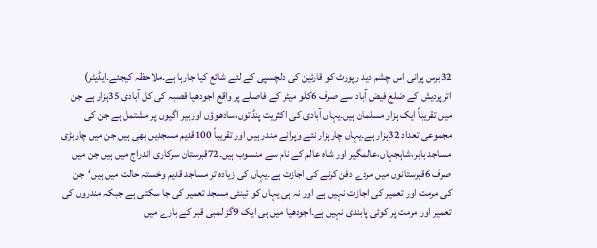32برس پرانی اس چشم دید رپورٹ کو قارئین کی دلچسپی کے لئے شائع کیا جارہا ہے۔ملاحظہ کیجئے۔ایڈیٹر)
اترپردیش کے ضلع فیض آباد سے صرف 6کلو میٹر کے فاصلے پر واقع اجودھیا قصبہ کی کل آبادی 35ہزار ہے جن میں تقریباً ایک ہزار مسلمان ہیں۔یہاں آبادی کی اکثریت پنڈتوں،سادھوؤں اوربیر اگیوں پر مشتمل ہے جن کی مجموعی تعداد 32ہزار ہے۔یہاں چارہزار نئے وپرانے مندر ہیں اور تقریباً 100قدیم مسجدیں بھی ہیں جن میں چاربڑی مساجد بابر،شاہجہاں،عالمگیر اور شاہ عالم کے نام سے منسوب ہیں۔72قبرستان سرکاری اندراج میں ہیں جن میں صرف 6قبرستانوں میں مردے دفن کرنے کی اجازت ہے۔یہاں کی زیادہ تر مساجد قدیم وخستہ حالت میں ہیں‘جن کی مرمت اور تعمیر کی اجازت نہیں ہے اور نہ ہی یہاں کو ئینئی مسجد تعمیر کی جا سکتی ہے جبکہ مندروں کی تعمیر اور مرمت پر کوئی پابندی نہیں ہے۔اجودھیا میں ہی ایک 9گز لمبی قبر کے بارے میں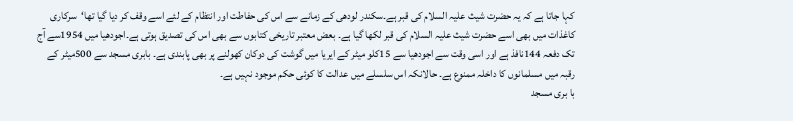کہا جاتا ہے کہ یہ حضرت شیث علیہ السلام کی قبر ہے۔سکندر لودھی کے زمانے سے اس کی حفاطت اور انتظام کے لئے اسے وقف کر دیا گیا تھا‘سرکاری کاغذات میں بھی اسے حضرت شیث علیہ السلام کی قبر لکھا گیا ہے۔ بعض معتبر تاریخی کتابوں سے بھی اس کی تصدیق ہوتی ہے۔اجودھیا میں 1954سے آج تک دفعہ 144نافذ ہے اور اسی وقت سے اجودھیا سے 15کلو میٹر کے ایریا میں گوشت کی دوکان کھولنے پر بھی پابندی ہے۔ بابری مسجد سے 500میٹر کے رقبہ میں مسلمانوں کا داخلہ ممنوع ہے۔ حالانکہ اس سلسلے میں عدالت کا کوئی حکم موجود نہیں ہے۔
با بری مسجد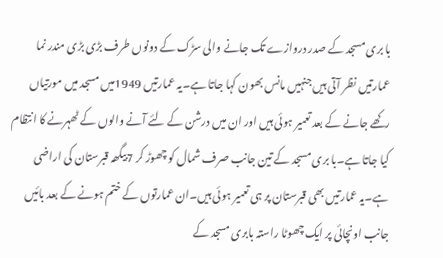با بری مسجد کے صدر دروازے تک جانے والی سڑک کے دونوں طرف بڑی بڑی مندر نما عمارتیں نظر آتی ہیں جنہیں مانس بھون کہا جاتا ہے۔یہ عمارتیں 1949میں مسجد میں مورتیاں رکھے جانے کے بعد تعمیر ہوئی ہیں اور ان میں درشن کے لئے آنے والوں کے ٹھہرنے کا انتظام کیا جاتا ہے۔با بری مسجد کے تین جانب صرف شمال کو چھوڑ کر 7بیگھہ قبرستان کی اراضی ہے۔یہ عمارتیں بھی قبرستان پر ہی تعمیر ہوئی ہیں۔ان عمارتوں کے ختم ہونے کے بعد بائیں جانب اونچائی پر ایک چھوٹا راستہ بابری مسجد کے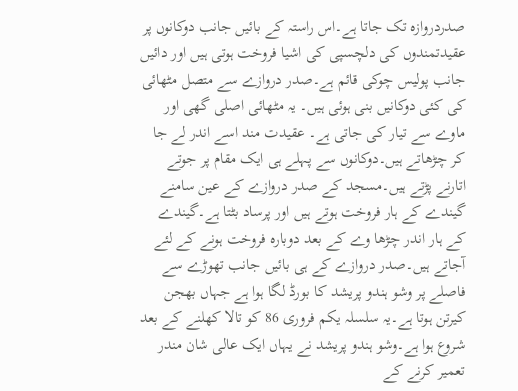صدردروازہ تک جاتا ہے۔اس راستہ کے بائیں جانب دوکانوں پر عقیدتمندوں کی دلچسپی کی اشیا فروخت ہوتی ہیں اور دائیں جانب پولیس چوکی قائم ہے۔صدر دروازے سے متصل مٹھائی کی کئی دوکانیں بنی ہوئی ہیں۔ یہ مٹھائی اصلی گھی اور ماوے سے تیار کی جاتی ہے۔ عقیدت مند اسے اندر لے جا کر چڑھاتے ہیں۔دوکانوں سے پہلے ہی ایک مقام پر جوتے اتارنے پڑتے ہیں۔مسجد کے صدر دروازے کے عین سامنے گیندے کے ہار فروخت ہوتے ہیں اور پرساد بٹتا ہے۔گیندے کے ہار اندر چڑھا وے کے بعد دوبارہ فروخت ہونے کے لئے آجاتے ہیں۔صدر دروازے کے ہی بائیں جانب تھوڑے سے فاصلے پر وشو ہندو پریشد کا بورڈ لگا ہوا ہے جہاں بھجن کیرتن ہوتا ہے۔یہ سلسلہ یکم فروری 86 کو تالا کھلنے کے بعد شروع ہوا ہے۔وشو ہندو پریشد نے یہاں ایک عالی شان مندر تعمیر کرنے کے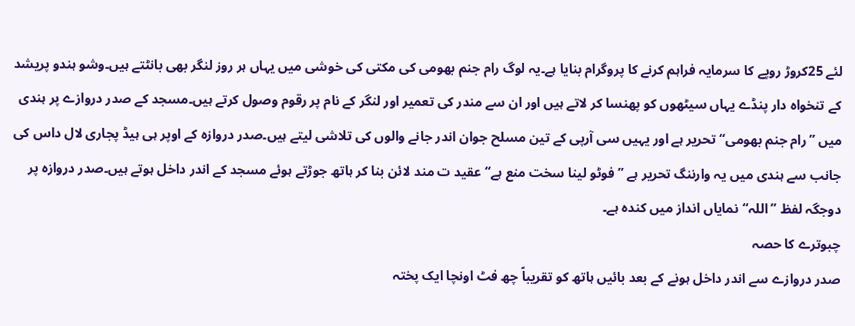لئے 25کروڑ روپے کا سرمایہ فراہم کرنے کا پروگرام بنایا ہے۔یہ لوگ رام جنم بھومی کی مکتی کی خوشی میں یہاں ہر روز لنگر بھی بانٹتے ہیں۔وشو ہندو پریشد کے تنخواہ دار پنڈے یہاں سیٹھوں کو پھنسا کر لاتے ہیں اور ان سے مندر کی تعمیر اور لنگر کے نام پر رقوم وصول کرتے ہیں۔مسجد کے صدر دروازے پر ہندی میں ”رام جنم بھومی“تحریر ہے اور یہیں سی آرپی کے تین مسلح جوان اندر جانے والوں کی تلاشی لیتے ہیں۔صدر دروازہ کے اوپر ہی ہیڈ پجاری لال داس کی جانب سے ہندی میں یہ وارننگ تحریر ہے ”فوٹو لینا سخت منع ہے“عقید ت مند لائن بنا کر ہاتھ جوڑتے ہوئے مسجد کے اندر داخل ہوتے ہیں۔صدر دروازہ پر دوجگہ لفظ ”اللہ“نمایاں انداز میں کندہ ہے۔
چبوترے کا حصہ
صدر دروازے سے اندر داخل ہونے کے بعد بائیں ہاتھ کو تقریباً چھ فٹ اونچا ایک پختہ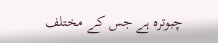چبوترہ ہے جس کے مختلف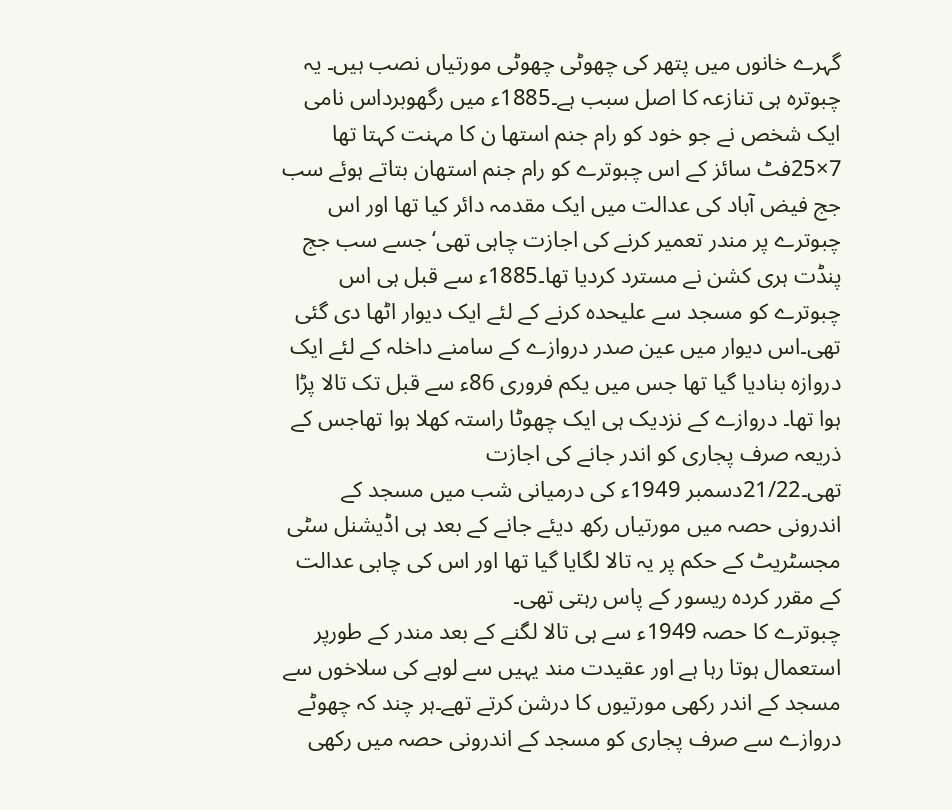گہرے خانوں میں پتھر کی چھوٹی چھوٹی مورتیاں نصب ہیں۔ یہ چبوترہ ہی تنازعہ کا اصل سبب ہے۔1885ء میں رگھوبرداس نامی ایک شخص نے جو خود کو رام جنم استھا ن کا مہنت کہتا تھا 7×25فٹ سائز کے اس چبوترے کو رام جنم استھان بتاتے ہوئے سب جج فیض آباد کی عدالت میں ایک مقدمہ دائر کیا تھا اور اس چبوترے پر مندر تعمیر کرنے کی اجازت چاہی تھی‘ جسے سب جج پنڈت ہری کشن نے مسترد کردیا تھا۔1885ء سے قبل ہی اس چبوترے کو مسجد سے علیحدہ کرنے کے لئے ایک دیوار اٹھا دی گئی تھی۔اس دیوار میں عین صدر دروازے کے سامنے داخلہ کے لئے ایک دروازہ بنادیا گیا تھا جس میں یکم فروری 86ء سے قبل تک تالا پڑا ہوا تھا۔ دروازے کے نزدیک ہی ایک چھوٹا راستہ کھلا ہوا تھاجس کے ذریعہ صرف پجاری کو اندر جانے کی اجازت
تھی۔21/22دسمبر 1949ء کی درمیانی شب میں مسجد کے اندرونی حصہ میں مورتیاں رکھ دیئے جانے کے بعد ہی اڈیشنل سٹی مجسٹریٹ کے حکم پر یہ تالا لگایا گیا تھا اور اس کی چابی عدالت کے مقرر کردہ ریسور کے پاس رہتی تھی۔
چبوترے کا حصہ 1949ء سے ہی تالا لگنے کے بعد مندر کے طورپر استعمال ہوتا رہا ہے اور عقیدت مند یہیں سے لوہے کی سلاخوں سے مسجد کے اندر رکھی مورتیوں کا درشن کرتے تھے۔ہر چند کہ چھوٹے دروازے سے صرف پجاری کو مسجد کے اندرونی حصہ میں رکھی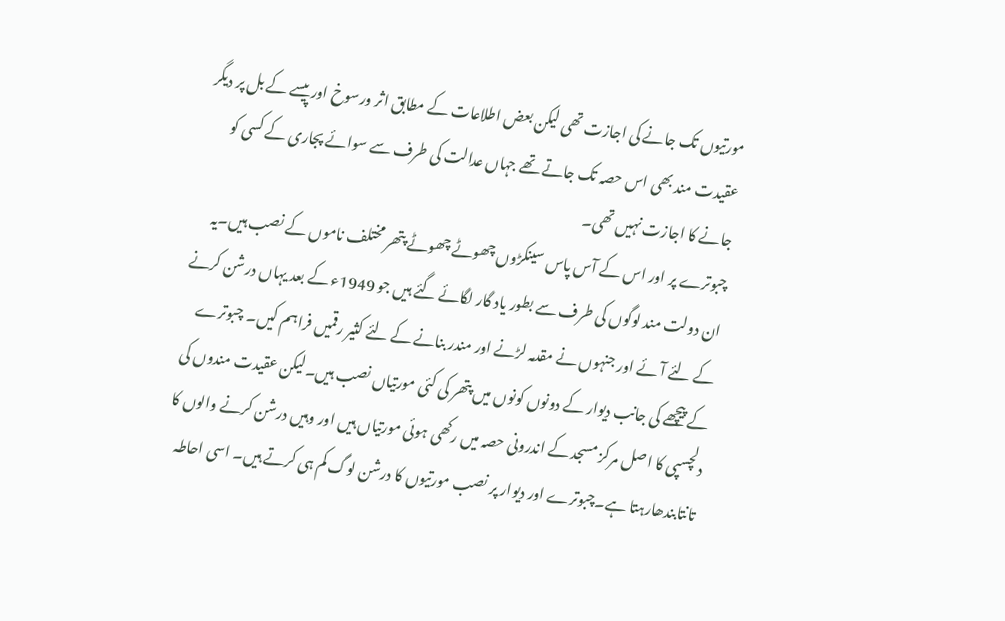مورتیوں تک جانے کی اجازت تھی لیکن بعض اطلاعات کے مطابق اثر ورسوخ اور پیسے کے بل پر دیگر عقیدت مند بھی اس حصہ تک جاتے تھے جہاں عدالت کی طرف سے سوائے پجاری کے کسی کو جانے کا اجازت نہیں تھی۔
چبوترے پر اور اس کے آس پاس سینکڑوں چھوٹے چھوٹے پتھر مختلف ناموں کے نصب ہیں۔یہ ان دولت مند لوگوں کی طرف سے بطور یاد گار لگائے گئے ہیں جو 1949ء کے بعد یہاں درشن کرنے کے لئے آئے اور جنہوں نے مقدمہ لڑنے اور مندر بنانے کے لئے کثیر رقمیں فراہم کیں۔ چبوترے کے پیچھے کی جانب دیوار کے دونوں کونوں میں پتھر کی کئی مورتیاں نصب ہیں۔لیکن عقیدت مندوں کی دلچسپی کا اصل مرکز مسجد کے اندرونی حصہ میں رکھی ہوئی مورتیاں ہیں اور وہیں درشن کرنے والوں کا تانتابندھارہتا ہے۔چبوترے اور دیوار پر نصب مورتیوں کا درشن لوگ کم ہی کرتے ہیں۔ اسی احاطہ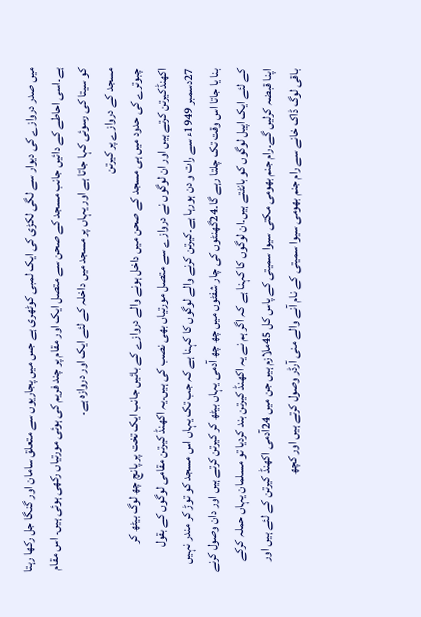میں صدر دروازے کی دیوار سے لگی لکڑی کی ایک لمبی کوٹھری ہے جس میں پجاریوں سے متعلق سامان اور گنگا جل رکھا رہتا ہے۔اسی احاطے کے دائیں جانب مسجد کے صحن سے متصل ایک اور مقام پر چند فریم کی ہوئی مورتیاں رکھی ہوئی ہیں۔ اس مقام کو سیتا کی رسوئی کہا جاتا ہے اور یہاں پر مسجد میں داخلہ کے لئے ایک اور دروازہ ہے۔
مسجد کے دروازے پر کیرتن
چبوترے کی حدود میں ہی مسجد کے صحن میں داخل ہونے والے دروازے کے بائیں جانب ایک تخت پر پانچ چھ لوگ بیٹھ کر اکھنڈکیرتن کرتے ہیں اور ان لوگوں نے دروازے سے متصل مورتیاں بھی نصب کی ہیں۔یہ اکھنڈ کیرتن مقامی لوگوں کے بقول 27دسمبر 1949ء سے رات و دن ہورہا ہے۔کیرتن کرنے والے لوگوں کا کہنا ہے کہ جب تک یہاں اس مسجد کو توڑ کر مندر نہیں بنا یا جاتا اس وقت تک چلتا رہے گا۔24گھنٹوں کی چار شفٹوں میں چھ چھ آدمی یہاں بیٹھ کر کیرتن کرتے ہیں اور دان وصول کرنے کے لئے ایک اپیل لوگوں کو بانٹتے ہیں۔ان لوگوں کا کہنا ہے کہ اگر ہم نے یہ اکھنڈ کیرتن بند کردیا تو مسلمان یہاں حملہ کرکے اپنا قبضہ کرلیں گے۔رام جنم بھومی مکتی سیوا سمیتی کے پاس کل 45ملازم ہیں جن میں 24آدمی اکھنڈ کیرتن کے لئے ہیں اور باقی لوگ ڈاک خانے سے رام جنم بھومی سیوا سمیتی کے نام آنے والے منی آرڈر وصول کرتے ہیں اور کچھ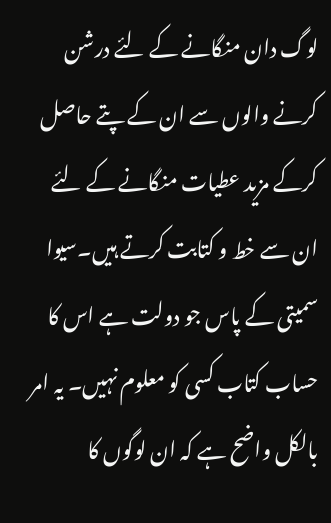لوگ دان منگانے کے لئے درشن کرنے والوں سے ان کے پتے حاصل کرکے مزید عطیات منگانے کے لئے ان سے خط و کتابت کرتے ہیں۔سیوا سمیتی کے پاس جو دولت ہے اس کا حساب کتاب کسی کو معلوم نہیں۔ یہ امر بالکل واضح ہے کہ ان لوگوں کا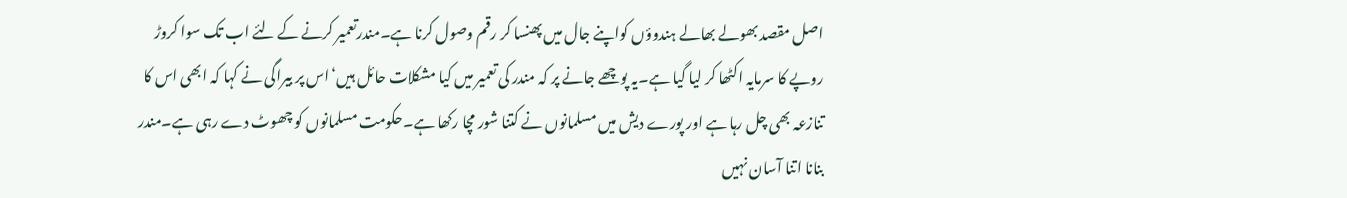اصل مقصد بھولے بھالے ہندوؤں کواپنے جال میں پھنسا کر رقم وصول کرنا ہے۔مندرتعمیر کرنے کے لئے اب تک سوا کروڑ روپے کا سرمایہ اکٹھا کر لیا گیا ہے۔یہ پوچھے جانے پر کہ مندر کی تعمیر میں کیا مشکلات حائل ہیں‘اس پر بیراگی نے کہا کہ ابھی اس کا تنازعہ بھی چل رہا ہے اور پورے دیش میں مسلمانوں نے کتنا شور مچا رکھا ہے۔حکومت مسلمانوں کو چھوٹ دے رہی ہے۔مندر بنانا اتنا آسان نہیں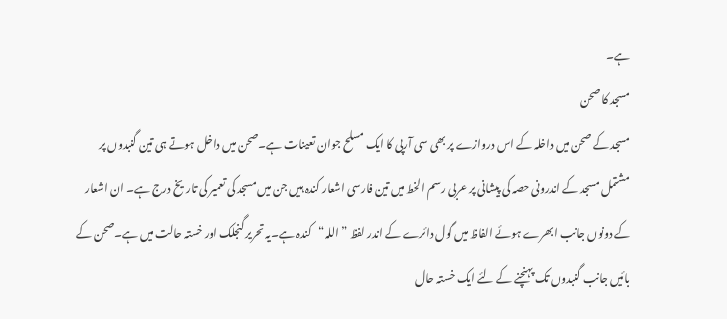ہے۔
مسجد کا صحن
مسجد کے صحن میں داخلہ کے اس دروازے پر بھی سی آرپی کا ایک مسلح جوان تعینات ہے۔صحن میں داخل ہوتے ہی تین گنبدوں پر مشتمل مسجد کے اندرونی حصہ کی پیشانی پر عربی رسم الخط میں تین فارسی اشعار کندہ ہیں جن میں مسجد کی تعمیر کی تاریخ درج ہے۔ ان اشعار کے دونوں جانب ابھرے ہوئے الفاظ میں گول دائرے کے اندر لفظ ”اللہ“کندہ ہے۔یہ تحریر گنجلک اور خستہ حالت میں ہے۔صحن کے بائیں جانب گنبدوں تک پہنچنے کے لئے ایک خستہ حال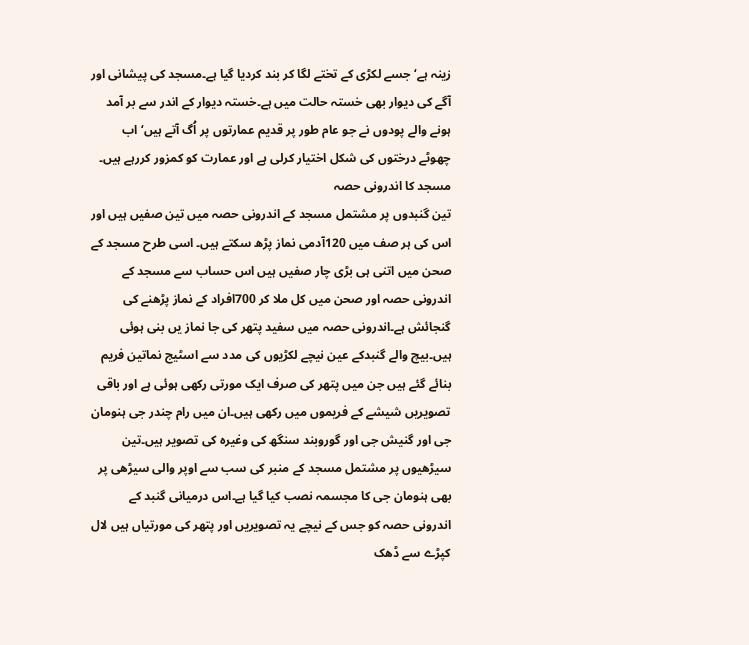زینہ ہے‘ جسے لکڑی کے تختے لگا کر بند کردیا گیا ہے۔مسجد کی پیشانی اور آگے کی دیوار بھی خستہ حالت میں ہے۔خستہ دیوار کے اندر سے بر آمد ہونے والے پودوں نے جو عام طور پر قدیم عمارتوں پر اُگ آتے ہیں‘اب چھوٹے درختوں کی شکل اختیار کرلی ہے اور عمارت کو کمزور کررہے ہیں۔
مسجد کا اندرونی حصہ
تین گنبدوں پر مشتمل مسجد کے اندرونی حصہ میں تین صفیں ہیں اور اس کی ہر صف میں 120آدمی نماز پڑھ سکتے ہیں۔ اسی طرح مسجد کے صحن میں اتنی ہی بڑی چار صفیں ہیں اس حساب سے مسجد کے اندرونی حصہ اور صحن میں کل ملا کر 700افراد کے نماز پڑھنے کی گنجائش ہے۔اندرونی حصہ میں سفید پتھر کی جا نماز یں بنی ہوئی ہیں۔بیچ والے گنبدکے عین نیچے لکڑیوں کی مدد سے اسٹیج نماتین فریم بنائے گئے ہیں جن میں پتھر کی صرف ایک مورتی رکھی ہوئی ہے اور باقی تصویریں شیشے کے فریموں میں رکھی ہیں۔ان میں رام چندر جی ہنومان جی اور گنیش جی اور گوروبند سنگھ کی وغیرہ کی تصویر ہیں۔تین سیڑھیوں پر مشتمل مسجد کے منبر کی سب سے اوپر والی سیڑھی پر بھی ہنومان جی کا مجسمہ نصب کیا گیا ہے۔اس درمیانی گنبد کے اندرونی حصہ کو جس کے نیچے یہ تصویریں اور پتھر کی مورتیاں ہیں لال کپڑے سے ڈھک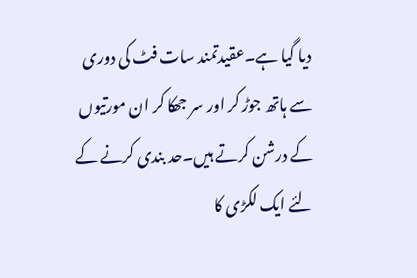دیا گیا ہے۔عقیدتمند سات فٹ کی دوری سے ہاتھ جوڑ کر اور سر جھکا کر ان مورتیوں کے درشن کرتے ہیں۔حد بندی کرنے کے لئے ایک لکڑی کا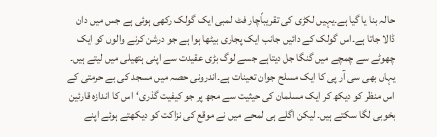حالہ بنا یا گیا ہے۔یہیں لکڑی کی تقریباًچار فٹ لمبی ایک گولک رکھی ہوئی ہے جس میں دان ڈالا جاتا ہے۔اس گولک کے دائیں جانب ایک پجاری بیٹھا ہوا ہے جو درشن کرنے والوں کو ایک چھوٹے سے چمچے میں گنگا جل دیتاہے جسے لوگ بڑی عقیدت سے اپنی ہتھیلی میں لیتے ہیں۔ یہاں بھی سی آر پی کا ایک مسلح جوان تعینات ہے۔اندرونی حصہ میں مسجد کی بے حرمتی کے اس منظر کو دیکھ کر ایک مسلمان کی حیثیت سے مجھ پر جو کیفیت گذری‘اس کا اندازہ قارئین بخوبی لگا سکتے ہیں۔ لیکن اگلے ہی لمحے میں نے موقع کی نزاکت کو دیکھتے ہوئے اپنے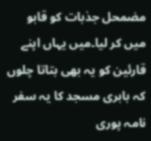مضمحل جذبات کو قابو میں کر لیا۔میں یہاں اپنے قارئین کو یہ بھی بتاتا چلوں کہ بابری مسجد کا یہ سفر نامہ پوری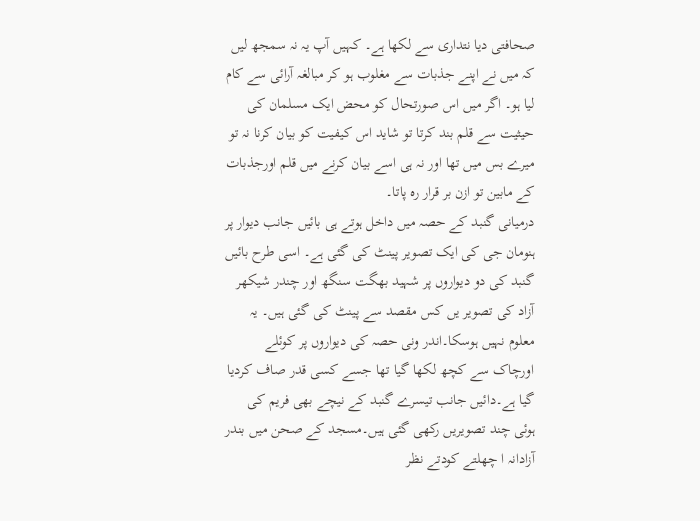صحافتی دیا نتداری سے لکھا ہے۔ کہیں آپ یہ نہ سمجھ لیں کہ میں نے اپنے جذبات سے مغلوب ہو کر مبالغہ آرائی سے کام لیا ہو۔ اگر میں اس صورتحال کو محض ایک مسلمان کی حیثیت سے قلم بند کرتا تو شاید اس کیفیت کو بیان کرنا نہ تو میرے بس میں تھا اور نہ ہی اسے بیان کرنے میں قلم اورجذبات کے مابین تو ازن بر قرار رہ پاتا۔
درمیانی گنبد کے حصہ میں داخل ہوتے ہی بائیں جانب دیوار پر ہنومان جی کی ایک تصویر پینٹ کی گئی ہے۔ اسی طرح بائیں گنبد کی دو دیواروں پر شہید بھگت سنگھ اور چندر شیکھر آزاد کی تصویر یں کس مقصد سے پینٹ کی گئی ہیں۔ یہ معلوم نہیں ہوسکا۔اندر ونی حصہ کی دیواروں پر کوئلے اورچاک سے کچھ لکھا گیا تھا جسے کسی قدر صاف کردیا گیا ہے۔دائیں جانب تیسرے گنبد کے نیچے بھی فریم کی ہوئی چند تصویریں رکھی گئی ہیں۔مسجد کے صحن میں بندر آزادانہ ا چھلتے کودتے نظر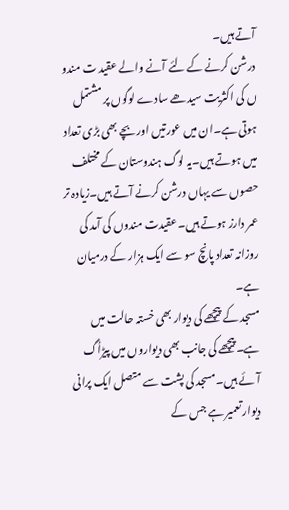آتے ہیں۔
درشن کرنے کے لئے آنے والے عقید ت مندو ں کی اکثریت سیدھے سادے لوگوں پر مشتمل ہوتی ہے۔ان میں عورتیں اور بچے بھی بڑی تعداد میں ہوتے ہیں۔یہ لوگ ہندوستان کے مختلف حصوں سے یہاں درشن کرنے آتے ہیں۔زیادہ تر عمر دارز ہوتے ہیں۔عقیدت مندوں کی آمد کی روزانہ تعداد پانچ سو سے ایک ہزار کے درمیان ہے۔
مسجد کے پیچھے کی دیوار بھی خستہ حالت میں ہے۔پیچھے کی جانب بھی دیواروں میں پیڑاُگ آئے ہیں۔مسجد کی پشت سے متصل ایک پرانی دیوار تعمیر ہے جس کے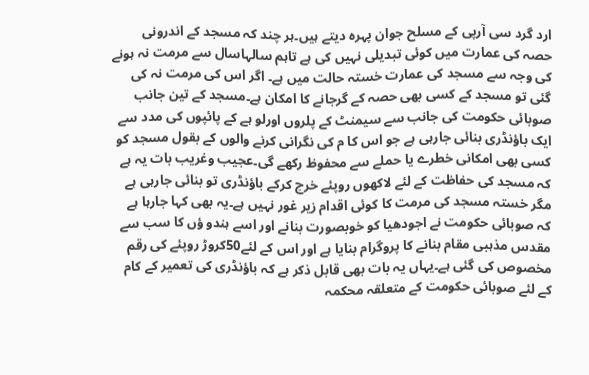ارد گرد سی آرپی کے مسلح جوان پہرہ دیتے ہیں۔ہر چند کہ مسجد کے اندرونی حصہ کی عمارت میں کوئی تبدیلی نہیں کی ہے تاہم سالہاسال سے مرمت نہ ہونے کی وجہ سے مسجد کی عمارت خستہ حالت میں ہے۔ اگر اس کی مرمت نہ کی گئی تو مسجد کے کسی بھی حصہ کے گرجانے کا امکان ہے۔مسجد کے تین جانب صوبائی حکومت کی جانب سے سیمنٹ کے پلروں اورلو ہے کے پائپوں کی مدد سے ایک باؤنڈری بنائی جارہی ہے جو اس کا م کی نگرانی کرنے والوں کے بقول مسجد کو کسی بھی امکانی خطرے یا حملے سے محفوظ رکھے گی۔عجیب وغریب بات یہ ہے کہ مسجد کی حفاظت کے لئے لاکھوں روپئے خرچ کرکے باؤنڈری تو بنائی جارہی ہے مگر خستہ مسجد کی مرمت کا کوئی اقدام زیر غور نہیں ہے۔یہ بھی کہا جارہا ہے کہ صوبائی حکومت نے اجودھیا کو خوبصورت بنانے اور اسے ہندو ؤں کا سب سے مقدس مذہبی مقام بنانے کا پروگرام بنایا ہے اور اس کے لئے50کروڑ روپئے کی رقم مخصوص کی گئی ہے۔یہاں یہ بات بھی قابل ذکر ہے کہ باؤنڈری کی تعمیر کے کام کے لئے صوبائی حکومت کے متعلقہ محکمہ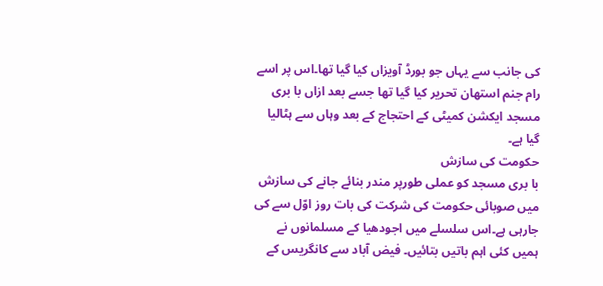کی جانب سے یہاں جو بورڈ آویزاں کیا گیا تھا۔اس پر اسے رام جنم استھان تحریر کیا گیا تھا جسے بعد ازاں با بری مسجد ایکشن کمیٹی کے احتجاج کے بعد وہاں سے ہٹالیا گیا ہے۔
حکومت کی سازش
با بری مسجد کو عملی طورپر مندر بنائے جانے کی سازش میں صوبائی حکومت کی شرکت کی بات روز اوّل سے کی جارہی ہے۔اس سلسلے میں اجودھیا کے مسلمانوں نے ہمیں کئی اہم باتیں بتائیں۔ فیض آباد سے کانگریس کے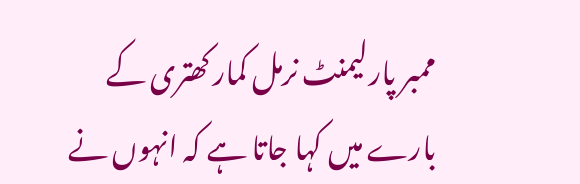ممبر پارلیمنٹ نرمل کمار کھتری کے بارے میں کہا جاتا ہے کہ انہوں نے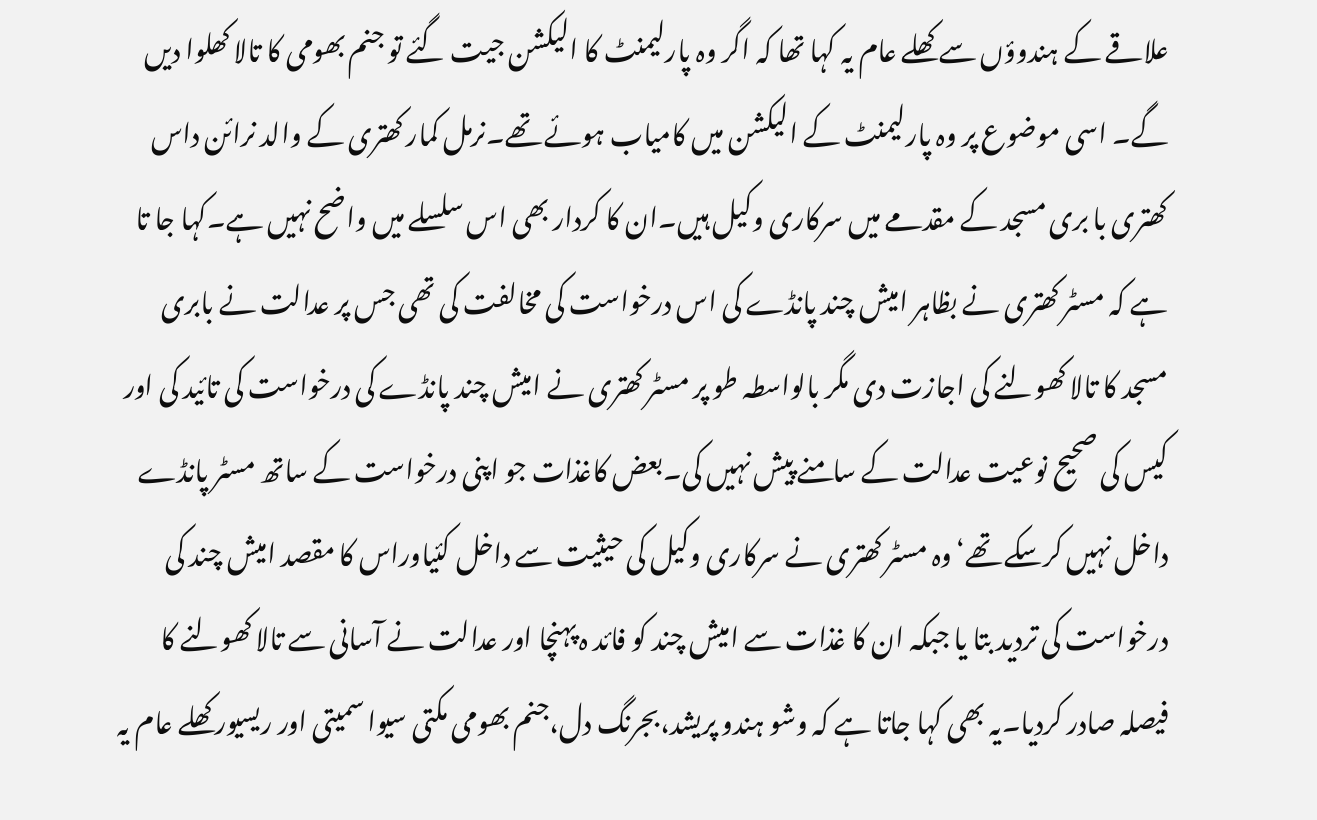علاقے کے ہندوؤں سے کھلے عام یہ کہا تھا کہ اگر وہ پارلیمنٹ کا الیکشن جیت گئے تو جنم بھومی کا تالا کھلوا دیں گے۔ اسی موضوع پر وہ پارلیمنٹ کے الیکشن میں کامیاب ہوئے تھے۔نرمل کمار کھتری کے والد نرائن داس کھتری با بری مسجد کے مقدمے میں سرکاری وکیل ہیں۔ان کا کردار بھی اس سلسلے میں واضح نہیں ہے۔کہا جا تا ہے کہ مسٹر کھتری نے بظاہر امیش چند پانڈے کی اس درخواست کی مخالفت کی تھی جس پر عدالت نے بابری مسجد کا تالا کھولنے کی اجازت دی مگر بالواسطہ طو پر مسٹر کھتری نے امیش چند پانڈے کی درخواست کی تائید کی اور کیس کی صحیح نوعیت عدالت کے سامنے پیش نہیں کی۔بعض کاغذات جو اپنی درخواست کے ساتھ مسٹر پانڈے داخل نہیں کرسکے تھے‘وہ مسٹر کھتری نے سرکاری وکیل کی حیثیت سے داخل کئیاوراس کا مقصد امیش چند کی درخواست کی تردید بتا یا جبکہ ان کا غذات سے امیش چند کو فائد ہ پہنچا اور عدالت نے آسانی سے تالا کھولنے کا فیصلہ صادر کردیا۔یہ بھی کہا جاتا ہے کہ وشو ہندو پریشد،بجرنگ دل،جنم بھومی مکتی سیوا سمیتی اور ریسیور کھلے عام یہ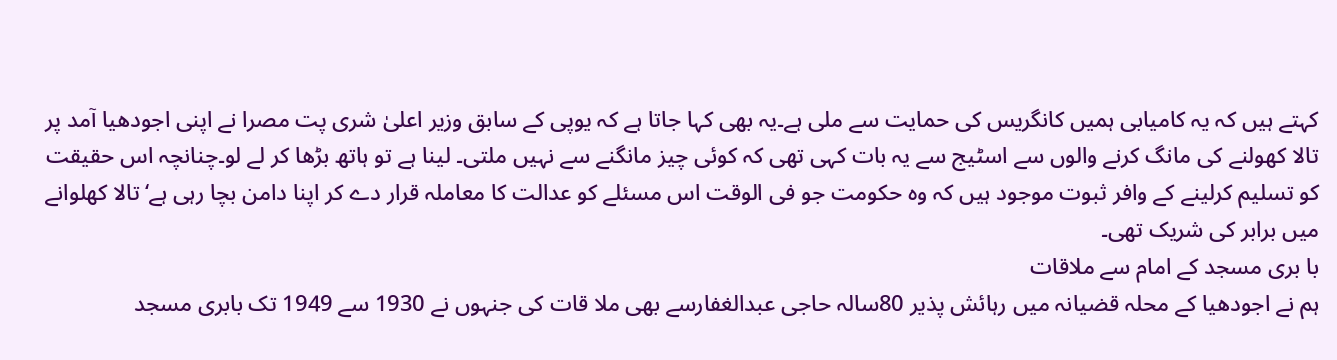کہتے ہیں کہ یہ کامیابی ہمیں کانگریس کی حمایت سے ملی ہے۔یہ بھی کہا جاتا ہے کہ یوپی کے سابق وزیر اعلیٰ شری پت مصرا نے اپنی اجودھیا آمد پر تالا کھولنے کی مانگ کرنے والوں سے اسٹیج سے یہ بات کہی تھی کہ کوئی چیز مانگنے سے نہیں ملتی۔ لینا ہے تو ہاتھ بڑھا کر لے لو۔چنانچہ اس حقیقت کو تسلیم کرلینے کے وافر ثبوت موجود ہیں کہ وہ حکومت جو فی الوقت اس مسئلے کو عدالت کا معاملہ قرار دے کر اپنا دامن بچا رہی ہے‘تالا کھلوانے میں برابر کی شریک تھی۔
با بری مسجد کے امام سے ملاقات
ہم نے اجودھیا کے محلہ قضیانہ میں رہائش پذیر 80سالہ حاجی عبدالغفارسے بھی ملا قات کی جنہوں نے 1930 سے 1949 تک بابری مسجد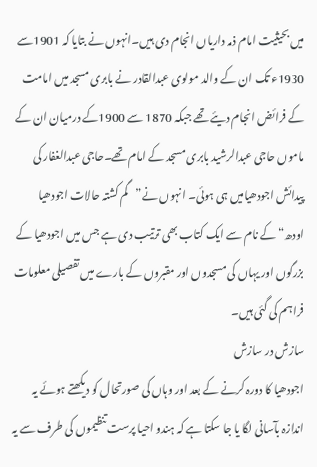میں بحیثیت امام ذمہ داریاں انجام دی ہیں۔انہوں نے بتایا کہ 1901سے 1930ء تک ان کے والد مولوی عبدالقادر نے بابری مسجد میں امامت کے فرائض انجام دیئے تھے جبکہ 1870 سے 1900کے درمیان ان کے ماموں حاجی عبدالرشید بابری مسجد کے امام تھے۔حاجی عبدالغفار کی پیدائش اجودھیامیں ہی ہوئی۔ انہوں نے”گم کشتہ حالات اجودھیا اودھ“کے نام سے ایک کتاب بھی ترتیب دی ہے جس میں اجودھیا کے بزرگوں اور یہاں کی مسجدوں اور مقبروں کے بارے میں تفصیلی معلومات فراہم کی گئی ہیں۔
سازش در سازش
اجودھیا کا دورہ کرنے کے بعد اور وہاں کی صورتحال کو دیکھتے ہوئے یہ اندازہ بآسانی لگا یا جا سکتا ہے کہ ہندو احیا پرست تنظیموں کی طرف سے یہ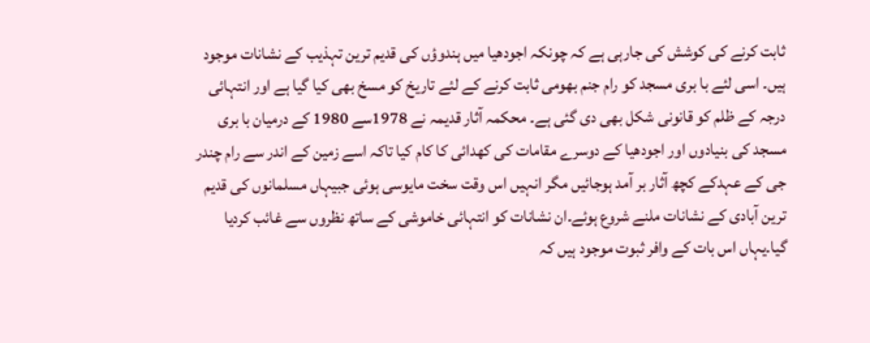ثابت کرنے کی کوشش کی جارہی ہے کہ چونکہ اجودھیا میں ہندوؤں کی قدیم ترین تہذیب کے نشانات موجود ہیں۔ اسی لئے با بری مسجد کو رام جنم بھومی ثابت کرنے کے لئے تاریخ کو مسخ بھی کیا گیا ہے اور انتہائی درجہ کے ظلم کو قانونی شکل بھی دی گئی ہے۔ محکمہ آثار قدیمہ نے 1978سے 1980 کے درمیان با بری مسجد کی بنیادوں اور اجودھیا کے دوسرے مقامات کی کھدائی کا کام کیا تاکہ اسے زمین کے اندر سے رام چندر جی کے عہدکے کچھ آثار بر آمد ہوجائیں مگر انہیں اس وقت سخت مایوسی ہوئی جبیہاں مسلمانوں کی قدیم ترین آبادی کے نشانات ملنے شروع ہوئے۔ان نشانات کو انتہائی خاموشی کے ساتھ نظروں سے غائب کردیا گیا۔یہاں اس بات کے وافر ثبوت موجود ہیں کہ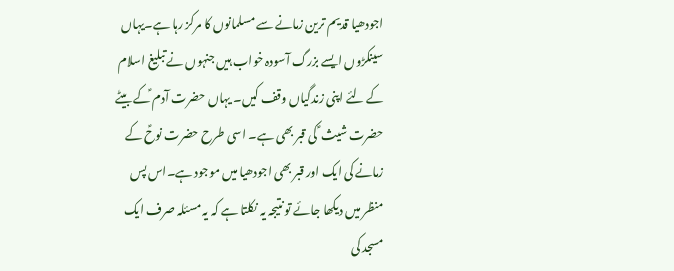اجودھیا قدیم ترین زمانے سے مسلمانوں کا مرکز رہا ہے۔یہاں سینکڑوں ایسے بزرگ آسودہ خواب ہیں جنہوں نے تبلیغ اسلام کے لئے اپنی زندگیاں وقف کیں۔ یہاں حضرت آدم ؑکے بیٹے حضرت شیث ؑ کی قبر بھی ہے۔ اسی طرح حضرت نوحؑ کے زمانے کی ایک اور قبر بھی اجودھیا میں موجود ہے۔اس پس منظر میں دیکھا جائے تو نتیجہ یہ نکلتا ہے کہ یہ مسئلہ صرف ایک مسجد کی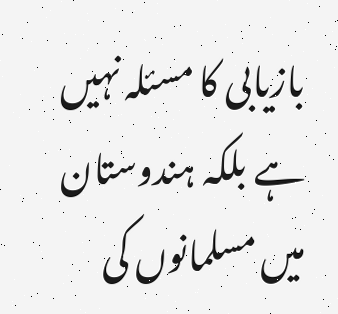بازیابی کا مسئلہ نہیں ہے بلکہ ہندوستان میں مسلمانوں کی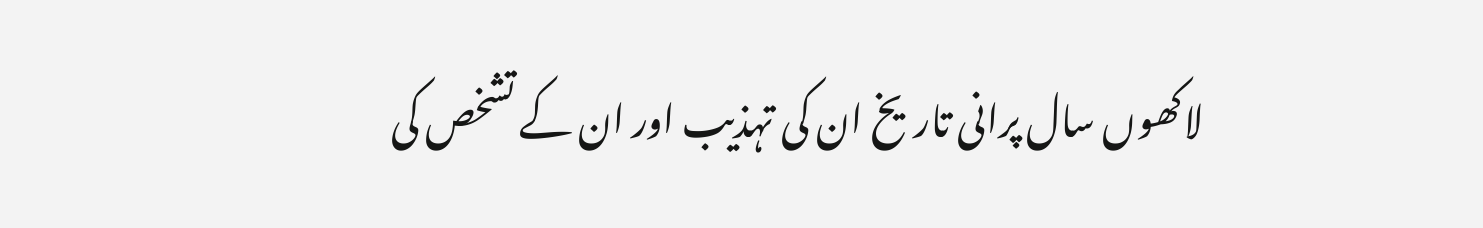لاکھوں سال پرانی تاریخ ان کی تہذیب اور ان کے تشخص کی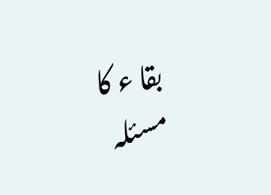بقا ء کا مسئلہ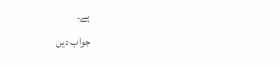ہے۔
جواب دیں